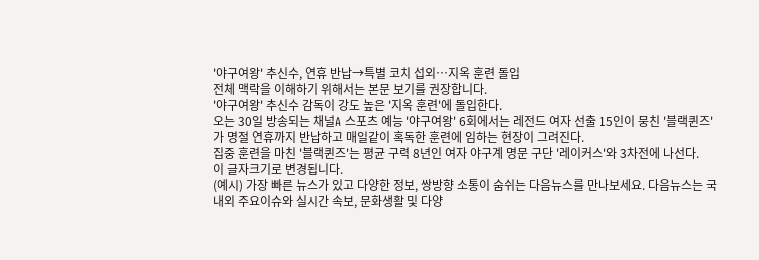'야구여왕' 추신수, 연휴 반납→특별 코치 섭외…지옥 훈련 돌입
전체 맥락을 이해하기 위해서는 본문 보기를 권장합니다.
'야구여왕' 추신수 감독이 강도 높은 '지옥 훈련'에 돌입한다.
오는 30일 방송되는 채널A 스포츠 예능 '야구여왕' 6회에서는 레전드 여자 선출 15인이 뭉친 '블랙퀸즈'가 명절 연휴까지 반납하고 매일같이 혹독한 훈련에 임하는 현장이 그려진다.
집중 훈련을 마친 '블랙퀸즈'는 평균 구력 8년인 여자 야구계 명문 구단 '레이커스'와 3차전에 나선다.
이 글자크기로 변경됩니다.
(예시) 가장 빠른 뉴스가 있고 다양한 정보, 쌍방향 소통이 숨쉬는 다음뉴스를 만나보세요. 다음뉴스는 국내외 주요이슈와 실시간 속보, 문화생활 및 다양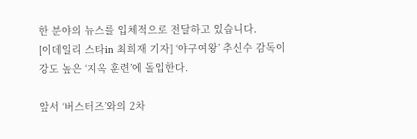한 분야의 뉴스를 입체적으로 전달하고 있습니다.
[이데일리 스타in 최희재 기자] ‘야구여왕’ 추신수 감독이 강도 높은 ‘지옥 훈련’에 돌입한다.

앞서 ‘버스터즈’와의 2차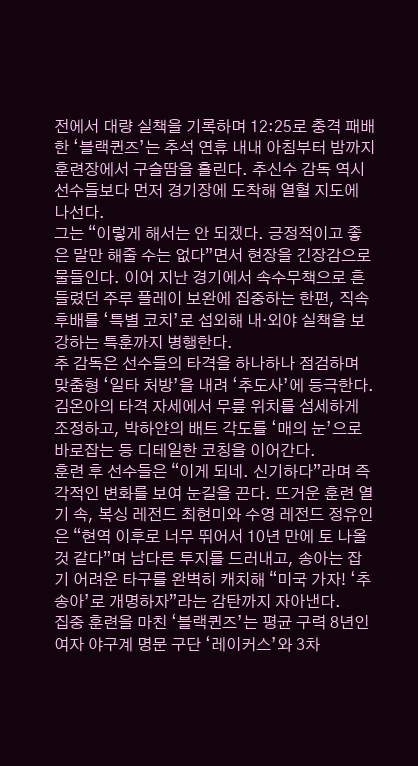전에서 대량 실책을 기록하며 12:25로 충격 패배한 ‘블랙퀸즈’는 추석 연휴 내내 아침부터 밤까지 훈련장에서 구슬땀을 흘린다. 추신수 감독 역시 선수들보다 먼저 경기장에 도착해 열혈 지도에 나선다.
그는 “이렇게 해서는 안 되겠다. 긍정적이고 좋은 말만 해줄 수는 없다”면서 현장을 긴장감으로 물들인다. 이어 지난 경기에서 속수무책으로 흔들렸던 주루 플레이 보완에 집중하는 한편, 직속 후배를 ‘특별 코치’로 섭외해 내·외야 실책을 보강하는 특훈까지 병행한다.
추 감독은 선수들의 타격을 하나하나 점검하며 맞춤형 ‘일타 처방’을 내려 ‘추도사’에 등극한다. 김온아의 타격 자세에서 무릎 위치를 섬세하게 조정하고, 박하얀의 배트 각도를 ‘매의 눈’으로 바로잡는 등 디테일한 코칭을 이어간다.
훈련 후 선수들은 “이게 되네. 신기하다”라며 즉각적인 변화를 보여 눈길을 끈다. 뜨거운 훈련 열기 속, 복싱 레전드 최현미와 수영 레전드 정유인은 “현역 이후로 너무 뛰어서 10년 만에 토 나올 것 같다”며 남다른 투지를 드러내고, 송아는 잡기 어려운 타구를 완벽히 캐치해 “미국 가자! ‘추송아’로 개명하자”라는 감탄까지 자아낸다.
집중 훈련을 마친 ‘블랙퀸즈’는 평균 구력 8년인 여자 야구계 명문 구단 ‘레이커스’와 3차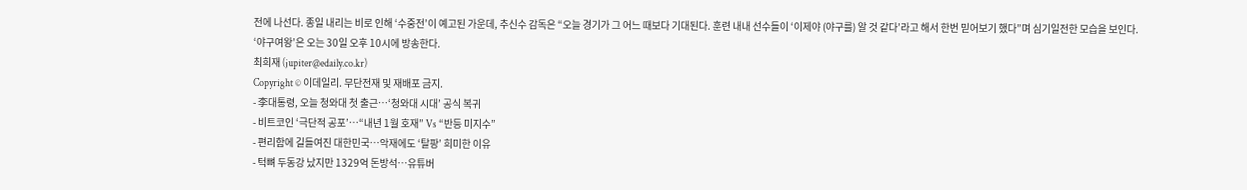전에 나선다. 종일 내리는 비로 인해 ‘수중전’이 예고된 가운데, 추신수 감독은 “오늘 경기가 그 어느 때보다 기대된다. 훈련 내내 선수들이 ‘이제야 (야구를) 알 것 같다’라고 해서 한번 믿어보기 했다”며 심기일전한 모습을 보인다.
‘야구여왕’은 오는 30일 오후 10시에 방송한다.
최희재 (jupiter@edaily.co.kr)
Copyright © 이데일리. 무단전재 및 재배포 금지.
- 李대통령, 오늘 청와대 첫 출근…‘청와대 시대’ 공식 복귀
- 비트코인 ‘극단적 공포’…“내년 1월 호재” Vs “반등 미지수”
- 편리함에 길들여진 대한민국…악재에도 ‘탈팡’ 희미한 이유
- 턱뼈 두동강 났지만 1329억 돈방석…유튜버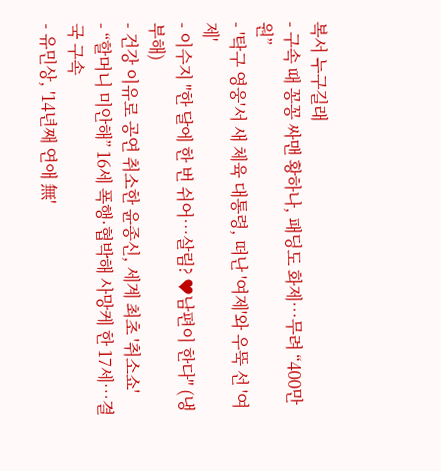복서 누구길래
- 구속 때 꽁꽁 싸맨 황하나, 패딩도 화제…무려 “400만원”
- '탁구 영웅'서 새 체육 대통령, 떠난 '여제'와 우뚝 선 '여제'
- 이수지 "한 달에 한 번 쉬어…살림? ♥남편이 한다" (냉부해)
- 건강 이유로 공연 취소한 윤종신, 세계 최초 '취소쇼'
- “할머니 미안해” 16세 폭행·협박해 사망케 한 17세…결국 구속
- 유민상, '14년째 연애 無'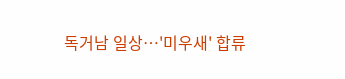독거남 일상…'미우새' 합류